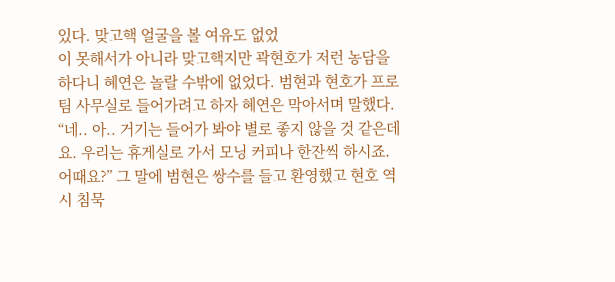있다. 맞고핵 얼굴을 볼 여유도 없었
이 못해서가 아니라 맞고핵지만 곽현호가 저런 농담을 하다니 혜연은 놀랄 수밖에 없었다. 범현과 현호가 프로팀 사무실로 들어가려고 하자 혜연은 막아서며 말했다. “네.. 아.. 거기는 들어가 봐야 별로 좋지 않을 것 같은데요. 우리는 휴게실로 가서 모닝 커피나 한잔씩 하시죠. 어때요?” 그 말에 범현은 쌍수를 들고 환영했고 현호 역시 침묵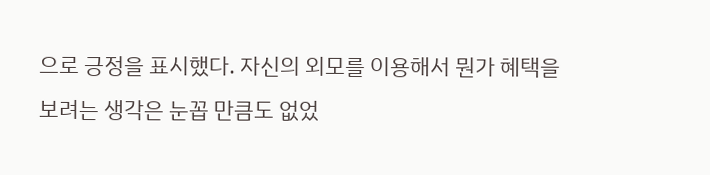으로 긍정을 표시했다. 자신의 외모를 이용해서 뭔가 혜택을 보려는 생각은 눈꼽 만큼도 없었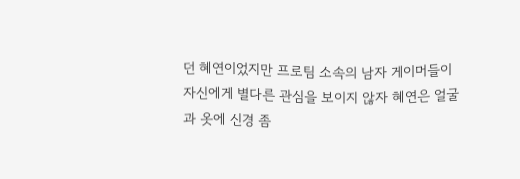던 혜연이었지만 프로팀 소속의 남자 게이머들이 자신에게 별다른 관심을 보이지 않자 혜연은 얼굴과 옷에 신경 좀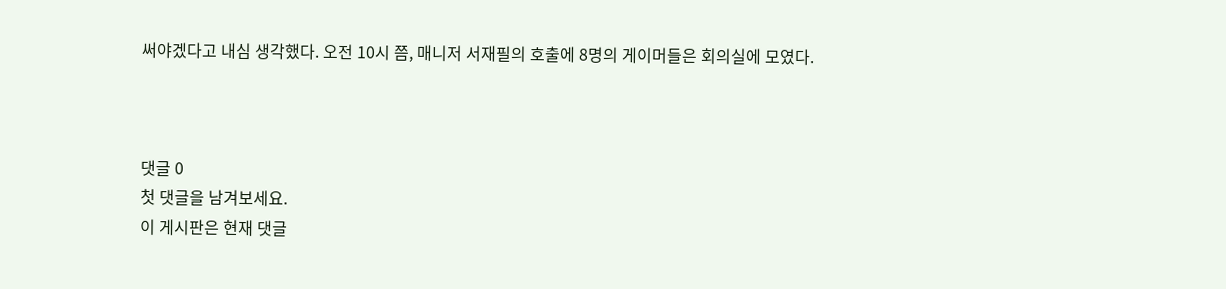써야겠다고 내심 생각했다. 오전 10시 쯤, 매니저 서재필의 호출에 8명의 게이머들은 회의실에 모였다.



댓글 0
첫 댓글을 남겨보세요.
이 게시판은 현재 댓글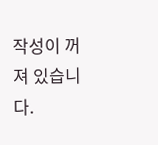작성이 꺼져 있습니다.